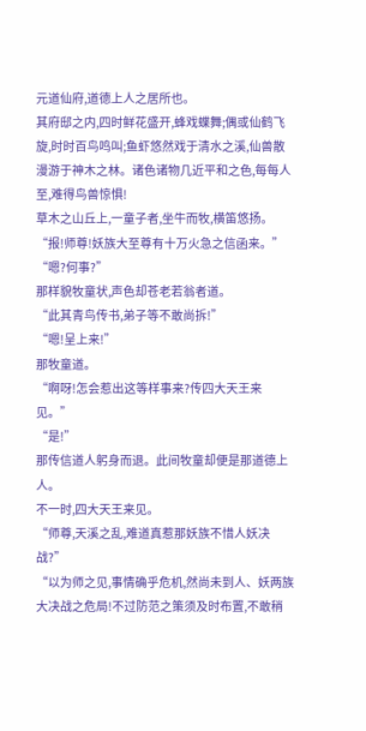元道仙府,道德上人之居所也。
其府邸之内,四时鲜花盛开,蜂戏蝶舞;偶或仙鹤飞旋,时时百鸟鸣叫;鱼虾悠然戏于清水之溪,仙兽散漫游于神木之林。诸色诸物几近平和之色,每每人至,难得鸟兽惊惧!
草木之山丘上,一童子者,坐牛而牧,横笛悠扬。
“报!师尊!妖族大至尊有十万火急之信函来。”
“嗯?何事?”
那样貌牧童状,声色却苍老若翁者道。
“此其青鸟传书,弟子等不敢尚拆!”
“嗯!呈上来!”
那牧童道。
“啊呀!怎会惹出这等样事来?传四大天王来见。”
“是!”
那传信道人躬身而退。此间牧童却便是那道德上人。
不一时,四大天王来见。
“师尊,天溪之乱,难道真惹那妖族不惜人妖决战?”
“以为师之见,事情确乎危机,然尚未到人、妖两族大决战之危局!不过防范之策须及时布置,不敢稍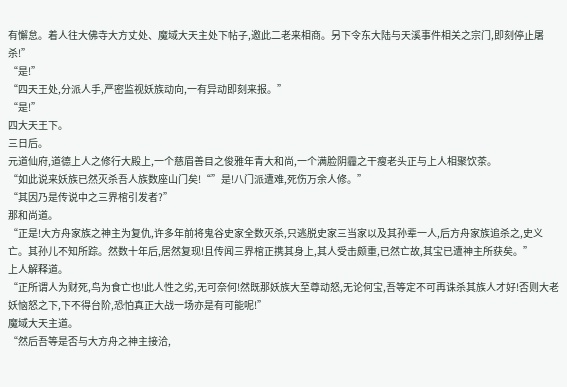有懈怠。着人往大佛寺大方丈处、魔域大天主处下帖子,邀此二老来相商。另下令东大陆与天溪事件相关之宗门,即刻停止屠杀!”
“是!”
“四天王处,分派人手,严密监视妖族动向,一有异动即刻来报。”
“是!”
四大天王下。
三日后。
元道仙府,道德上人之修行大殿上,一个慈眉善目之俊雅年青大和尚,一个满脸阴霾之干瘦老头正与上人相聚饮茶。
“如此说来妖族已然灭杀吾人族数座山门矣!“”是!八门派遭难,死伤万余人修。”
“其因乃是传说中之三界棺引发者?”
那和尚道。
“正是!大方舟家族之神主为复仇,许多年前将鬼谷史家全数灭杀,只逃脱史家三当家以及其孙辈一人,后方舟家族追杀之,史义亡。其孙儿不知所踪。然数十年后,居然复现!且传闻三界棺正携其身上,其人受击颇重,已然亡故,其宝已遭神主所获矣。”
上人解释道。
“正所谓人为财死,鸟为食亡也!此人性之劣,无可奈何!然既那妖族大至尊动怒,无论何宝,吾等定不可再诛杀其族人才好!否则大老妖恼怒之下,下不得台阶,恐怕真正大战一场亦是有可能呢!”
魔域大天主道。
“然后吾等是否与大方舟之神主接洽,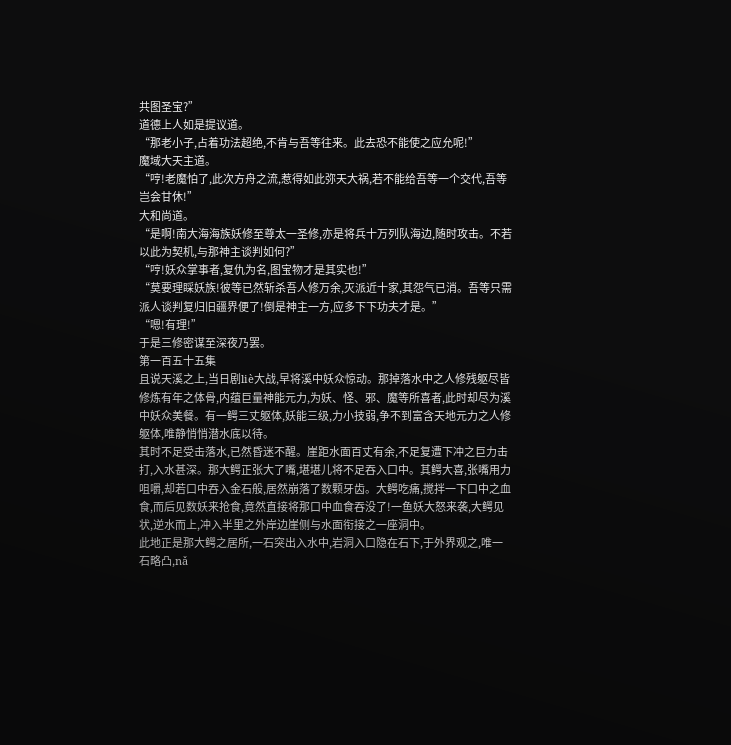共图圣宝?”
道德上人如是提议道。
“那老小子,占着功法超绝,不肯与吾等往来。此去恐不能使之应允呢!”
魔域大天主道。
“哼!老魔怕了,此次方舟之流,惹得如此弥天大祸,若不能给吾等一个交代,吾等岂会甘休!”
大和尚道。
“是啊!南大海海族妖修至尊太一圣修,亦是将兵十万列队海边,随时攻击。不若以此为契机,与那神主谈判如何?”
“哼!妖众掌事者,复仇为名,图宝物才是其实也!”
“莫要理睬妖族!彼等已然斩杀吾人修万余,灭派近十家,其怨气已消。吾等只需派人谈判复归旧疆界便了!倒是神主一方,应多下下功夫才是。”
“嗯!有理!”
于是三修密谋至深夜乃罢。
第一百五十五集
且说天溪之上,当日剧liè大战,早将溪中妖众惊动。那掉落水中之人修残躯尽皆修炼有年之体骨,内蕴巨量神能元力,为妖、怪、邪、魔等所喜者,此时却尽为溪中妖众美餐。有一鳄三丈躯体,妖能三级,力小技弱,争不到富含天地元力之人修躯体,唯静悄悄潜水底以待。
其时不足受击落水,已然昏迷不醒。崖距水面百丈有余,不足复遭下冲之巨力击打,入水甚深。那大鳄正张大了嘴,堪堪儿将不足吞入口中。其鳄大喜,张嘴用力咀嚼,却若口中吞入金石般,居然崩落了数颗牙齿。大鳄吃痛,搅拌一下口中之血食,而后见数妖来抢食,竟然直接将那口中血食吞没了!一鱼妖大怒来袭,大鳄见状,逆水而上,冲入半里之外岸边崖侧与水面衔接之一座洞中。
此地正是那大鳄之居所,一石突出入水中,岩洞入口隐在石下,于外界观之,唯一石略凸,nǎ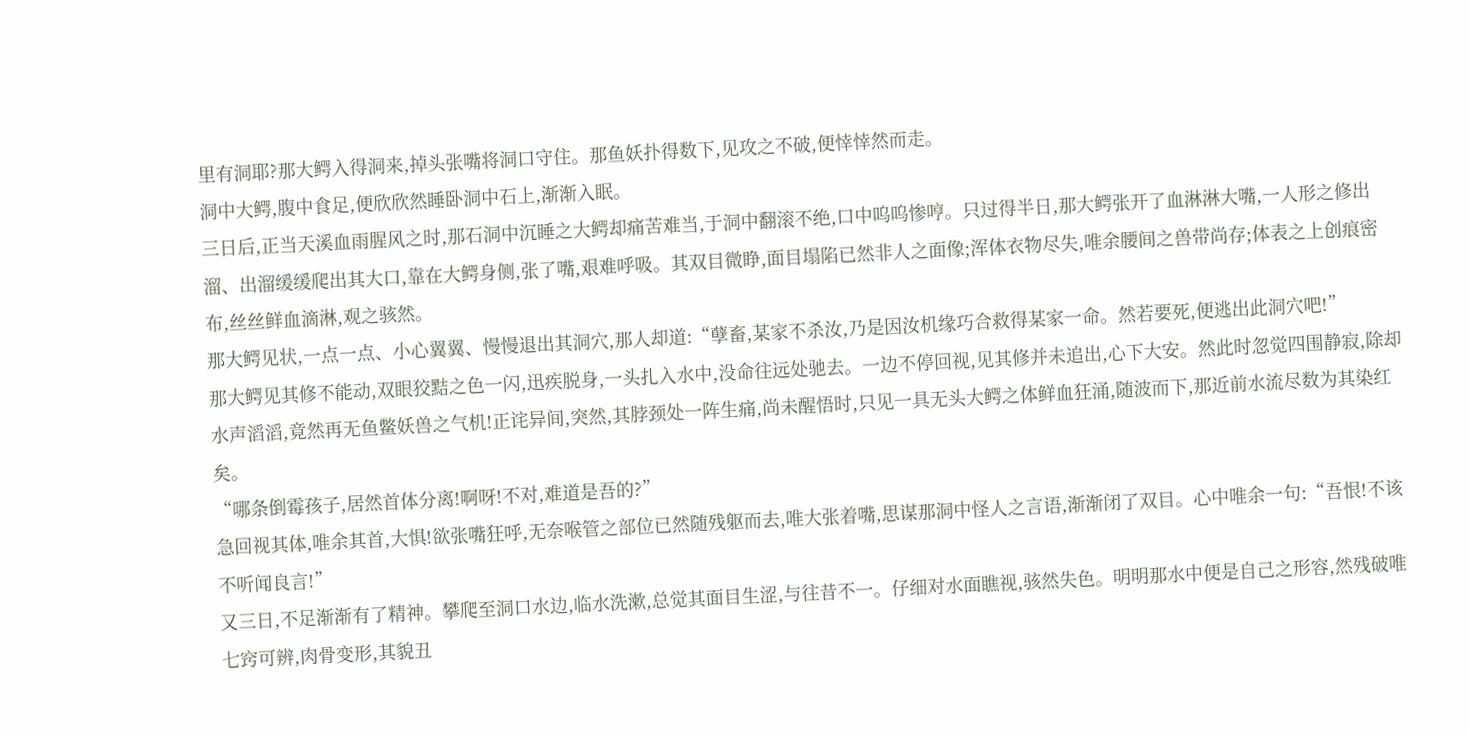里有洞耶?那大鳄入得洞来,掉头张嘴将洞口守住。那鱼妖扑得数下,见攻之不破,便悻悻然而走。
洞中大鳄,腹中食足,便欣欣然睡卧洞中石上,渐渐入眠。
三日后,正当天溪血雨腥风之时,那石洞中沉睡之大鳄却痛苦难当,于洞中翻滚不绝,口中呜呜惨哼。只过得半日,那大鳄张开了血淋淋大嘴,一人形之修出溜、出溜缓缓爬出其大口,靠在大鳄身侧,张了嘴,艰难呼吸。其双目微睁,面目塌陷已然非人之面像;浑体衣物尽失,唯余腰间之兽带尚存;体表之上创痕密布,丝丝鲜血滴淋,观之骇然。
那大鳄见状,一点一点、小心翼翼、慢慢退出其洞穴,那人却道:“孽畜,某家不杀汝,乃是因汝机缘巧合救得某家一命。然若要死,便逃出此洞穴吧!”
那大鳄见其修不能动,双眼狡黠之色一闪,迅疾脱身,一头扎入水中,没命往远处驰去。一边不停回视,见其修并未追出,心下大安。然此时忽觉四围静寂,除却水声滔滔,竟然再无鱼鳖妖兽之气机!正诧异间,突然,其脖颈处一阵生痛,尚未醒悟时,只见一具无头大鳄之体鲜血狂涌,随波而下,那近前水流尽数为其染红矣。
“哪条倒霉孩子,居然首体分离!啊呀!不对,难道是吾的?”
急回视其体,唯余其首,大惧!欲张嘴狂呼,无奈喉管之部位已然随残躯而去,唯大张着嘴,思谋那洞中怪人之言语,渐渐闭了双目。心中唯余一句:“吾恨!不该不听闻良言!”
又三日,不足渐渐有了精神。攀爬至洞口水边,临水洗漱,总觉其面目生涩,与往昔不一。仔细对水面瞧视,骇然失色。明明那水中便是自己之形容,然残破唯七窍可辨,肉骨变形,其貌丑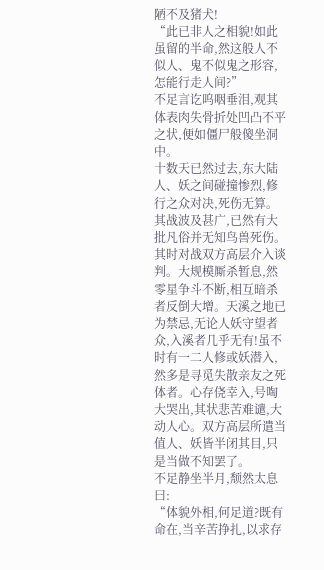陋不及猪犬!
“此已非人之相貌!如此虽留的半命,然这般人不似人、鬼不似鬼之形容,怎能行走人间?”
不足言讫呜咽垂泪,观其体表肉失骨折处凹凸不平之状,便如僵尸般傻坐洞中。
十数天已然过去,东大陆人、妖之间碰撞惨烈,修行之众对决,死伤无算。其战波及甚广,已然有大批凡俗并无知鸟兽死伤。其时对战双方高层介入谈判。大规模厮杀暂息,然零星争斗不断,相互暗杀者反倒大增。天溪之地已为禁忌,无论人妖守望者众,入溪者几乎无有!虽不时有一二人修或妖潜入,然多是寻觅失散亲友之死体者。心存侥幸入,号啕大哭出,其状悲苦难谴,大动人心。双方高层所遣当值人、妖皆半闭其目,只是当做不知罢了。
不足静坐半月,颓然太息曰:
“体貌外相,何足道?既有命在,当辛苦挣扎,以求存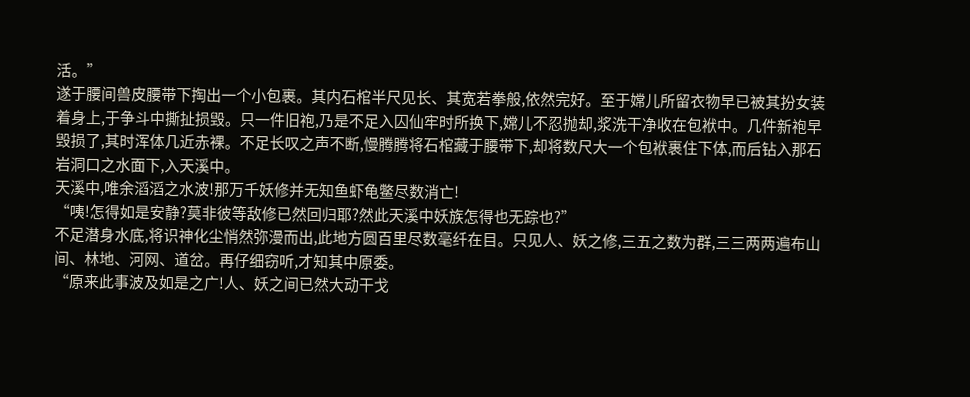活。”
遂于腰间兽皮腰带下掏出一个小包裹。其内石棺半尺见长、其宽若拳般,依然完好。至于嫦儿所留衣物早已被其扮女装着身上,于争斗中撕扯损毁。只一件旧袍,乃是不足入囚仙牢时所换下,嫦儿不忍抛却,浆洗干净收在包袱中。几件新袍早毁损了,其时浑体几近赤裸。不足长叹之声不断,慢腾腾将石棺藏于腰带下,却将数尺大一个包袱裹住下体,而后钻入那石岩洞口之水面下,入天溪中。
天溪中,唯余滔滔之水波!那万千妖修并无知鱼虾龟鳖尽数消亡!
“咦!怎得如是安静?莫非彼等敌修已然回归耶?然此天溪中妖族怎得也无踪也?”
不足潜身水底,将识神化尘悄然弥漫而出,此地方圆百里尽数毫纤在目。只见人、妖之修,三五之数为群,三三两两遍布山间、林地、河网、道岔。再仔细窃听,才知其中原委。
“原来此事波及如是之广!人、妖之间已然大动干戈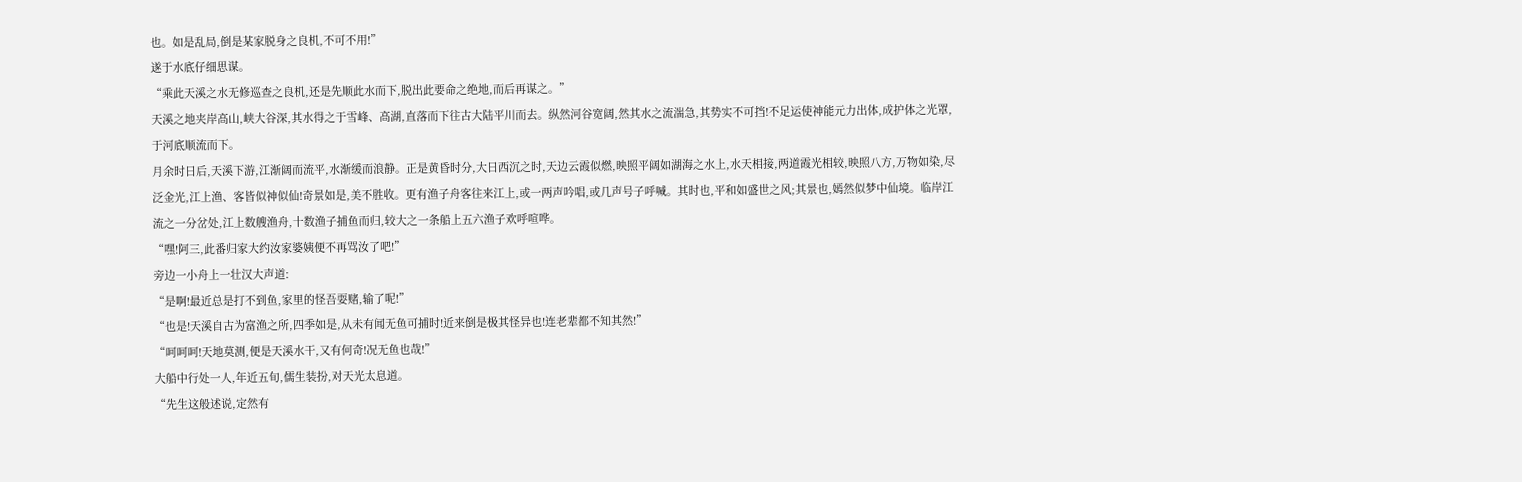也。如是乱局,倒是某家脱身之良机,不可不用!”
遂于水底仔细思谋。
“乘此天溪之水无修巡查之良机,还是先顺此水而下,脱出此要命之绝地,而后再谋之。”
天溪之地夹岸高山,峡大谷深,其水得之于雪峰、高湖,直落而下往古大陆平川而去。纵然河谷宽阔,然其水之流湍急,其势实不可挡!不足运使神能元力出体,成护体之光罩,于河底顺流而下。
月余时日后,天溪下游,江渐阔而流平,水渐缓而浪静。正是黄昏时分,大日西沉之时,天边云霞似燃,映照平阔如湖海之水上,水天相接,两道霞光相较,映照八方,万物如染,尽泛金光,江上渔、客皆似神似仙!奇景如是,美不胜收。更有渔子舟客往来江上,或一两声吟唱,或几声号子呼喊。其时也,平和如盛世之风;其景也,嫣然似梦中仙境。临岸江流之一分岔处,江上数艘渔舟,十数渔子捕鱼而归,较大之一条船上五六渔子欢呼喧哗。
“嘿!阿三,此番归家大约汝家婆姨便不再骂汝了吧!”
旁边一小舟上一壮汉大声道:
“是啊!最近总是打不到鱼,家里的怪吾耍赌,输了呢!”
“也是!天溪自古为富渔之所,四季如是,从未有闻无鱼可捕时!近来倒是极其怪异也!连老辈都不知其然!”
“呵呵呵!天地莫测,便是天溪水干,又有何奇!况无鱼也哉!”
大船中行处一人,年近五旬,儒生装扮,对天光太息道。
“先生这般述说,定然有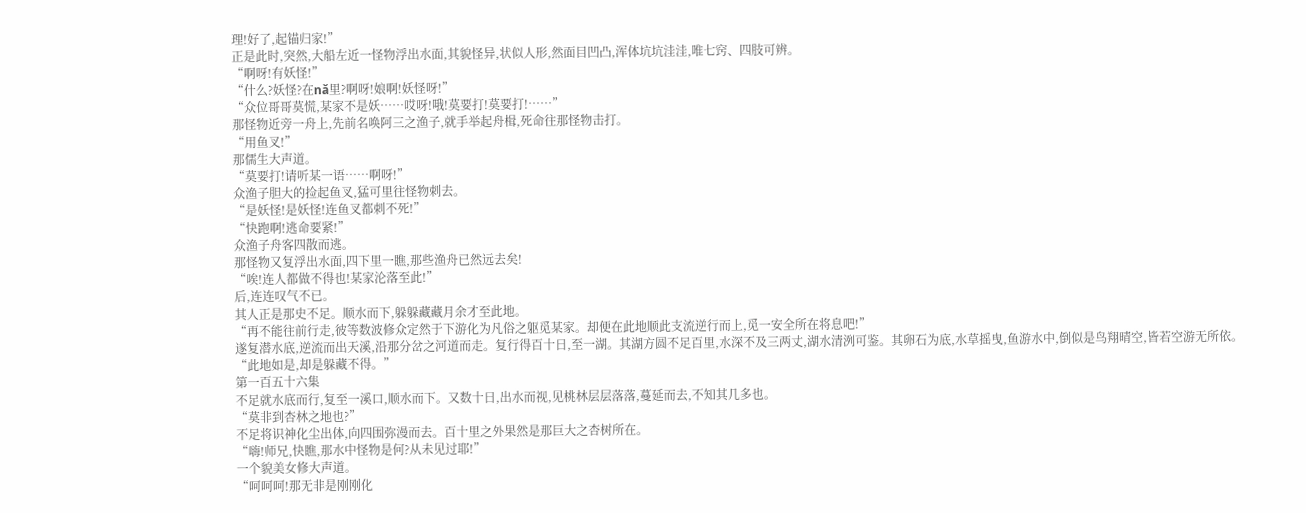理!好了,起锚归家!”
正是此时,突然,大船左近一怪物浮出水面,其貌怪异,状似人形,然面目凹凸,浑体坑坑洼洼,唯七窍、四肢可辨。
“啊呀!有妖怪!”
“什么?妖怪?在nǎ里?啊呀!娘啊!妖怪呀!”
“众位哥哥莫慌,某家不是妖……哎呀!哦!莫要打!莫要打!……”
那怪物近旁一舟上,先前名唤阿三之渔子,就手举起舟楫,死命往那怪物击打。
“用鱼叉!”
那儒生大声道。
“莫要打!请听某一语……啊呀!”
众渔子胆大的捡起鱼叉,猛可里往怪物刺去。
“是妖怪!是妖怪!连鱼叉都刺不死!”
“快跑啊!逃命要紧!”
众渔子舟客四散而逃。
那怪物又复浮出水面,四下里一瞧,那些渔舟已然远去矣!
“唉!连人都做不得也!某家沦落至此!”
后,连连叹气不已。
其人正是那史不足。顺水而下,躲躲藏藏月余才至此地。
“再不能往前行走,彼等数波修众定然于下游化为凡俗之躯觅某家。却便在此地顺此支流逆行而上,觅一安全所在将息吧!”
遂复潜水底,逆流而出天溪,沿那分岔之河道而走。复行得百十日,至一湖。其湖方圆不足百里,水深不及三两丈,湖水清洌可鉴。其卵石为底,水草摇曳,鱼游水中,倒似是鸟翔晴空,皆若空游无所依。
“此地如是,却是躲藏不得。”
第一百五十六集
不足就水底而行,复至一溪口,顺水而下。又数十日,出水而视,见桃林层层落落,蔓延而去,不知其几多也。
“莫非到杏林之地也?”
不足将识神化尘出体,向四围弥漫而去。百十里之外果然是那巨大之杏树所在。
“嗨!师兄,快瞧,那水中怪物是何?从未见过耶!”
一个貌美女修大声道。
“呵呵呵!那无非是刚刚化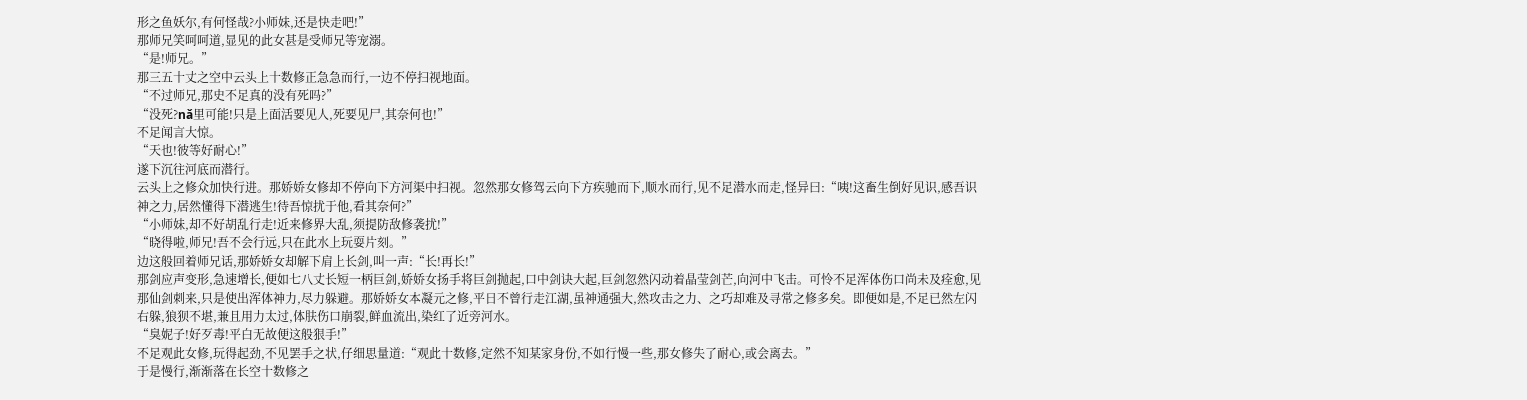形之鱼妖尔,有何怪哉?小师妹,还是快走吧!”
那师兄笑呵呵道,显见的此女甚是受师兄等宠溺。
“是!师兄。”
那三五十丈之空中云头上十数修正急急而行,一边不停扫视地面。
“不过师兄,那史不足真的没有死吗?”
“没死?nǎ里可能!只是上面活要见人,死要见尸,其奈何也!”
不足闻言大惊。
“天也!彼等好耐心!”
遂下沉往河底而潜行。
云头上之修众加快行进。那娇娇女修却不停向下方河渠中扫视。忽然那女修驾云向下方疾驰而下,顺水而行,见不足潜水而走,怪异曰:“咦!这畜生倒好见识,感吾识神之力,居然懂得下潜逃生!待吾惊扰于他,看其奈何?”
“小师妹,却不好胡乱行走!近来修界大乱,须提防敌修袭扰!”
“晓得啦,师兄!吾不会行远,只在此水上玩耍片刻。”
边这般回着师兄话,那娇娇女却解下肩上长剑,叫一声:“长!再长!”
那剑应声变形,急速增长,便如七八丈长短一柄巨剑,娇娇女扬手将巨剑抛起,口中剑诀大起,巨剑忽然闪动着晶莹剑芒,向河中飞击。可怜不足浑体伤口尚未及痊愈,见那仙剑刺来,只是使出浑体神力,尽力躲避。那娇娇女本凝元之修,平日不曾行走江湖,虽神通强大,然攻击之力、之巧却难及寻常之修多矣。即便如是,不足已然左闪右躲,狼狈不堪,兼且用力太过,体肤伤口崩裂,鲜血流出,染红了近旁河水。
“臭妮子!好歹毒!平白无故便这般狠手!”
不足观此女修,玩得起劲,不见罢手之状,仔细思量道:“观此十数修,定然不知某家身份,不如行慢一些,那女修失了耐心,或会离去。”
于是慢行,渐渐落在长空十数修之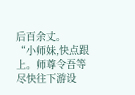后百余丈。
“小师妹,快点跟上。师尊令吾等尽快往下游设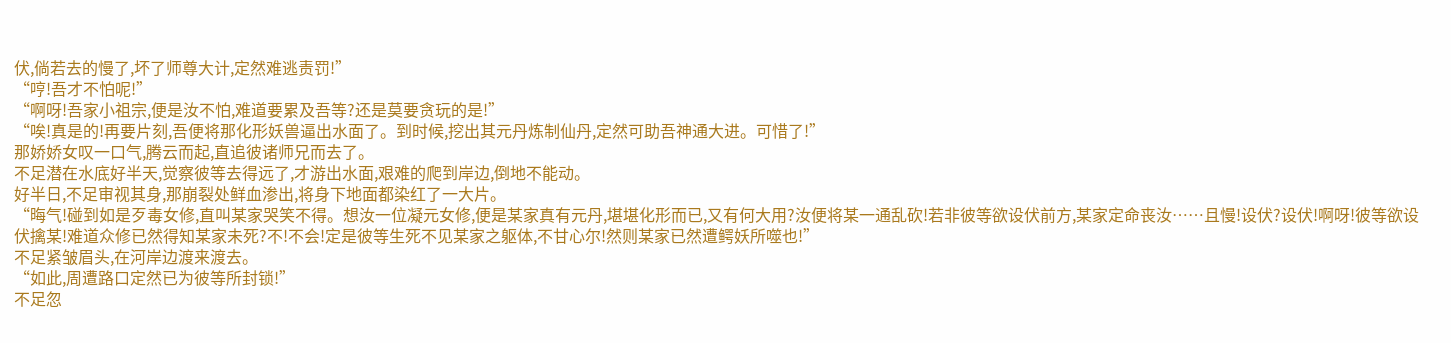伏,倘若去的慢了,坏了师尊大计,定然难逃责罚!”
“哼!吾才不怕呢!”
“啊呀!吾家小祖宗,便是汝不怕,难道要累及吾等?还是莫要贪玩的是!”
“唉!真是的!再要片刻,吾便将那化形妖兽逼出水面了。到时候,挖出其元丹炼制仙丹,定然可助吾神通大进。可惜了!”
那娇娇女叹一口气,腾云而起,直追彼诸师兄而去了。
不足潜在水底好半天,觉察彼等去得远了,才游出水面,艰难的爬到岸边,倒地不能动。
好半日,不足审视其身,那崩裂处鲜血渗出,将身下地面都染红了一大片。
“晦气!碰到如是歹毒女修,直叫某家哭笑不得。想汝一位凝元女修,便是某家真有元丹,堪堪化形而已,又有何大用?汝便将某一通乱砍!若非彼等欲设伏前方,某家定命丧汝……且慢!设伏?设伏!啊呀!彼等欲设伏擒某!难道众修已然得知某家未死?不!不会!定是彼等生死不见某家之躯体,不甘心尔!然则某家已然遭鳄妖所噬也!”
不足紧皱眉头,在河岸边渡来渡去。
“如此,周遭路口定然已为彼等所封锁!”
不足忽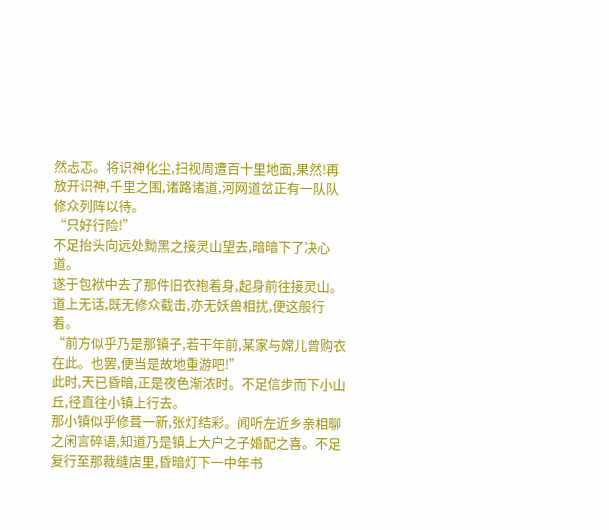然忐忑。将识神化尘,扫视周遭百十里地面,果然!再放开识神,千里之围,诸路诸道,河网道岔正有一队队修众列阵以待。
“只好行险!”
不足抬头向远处黝黑之接灵山望去,暗暗下了决心道。
遂于包袱中去了那件旧衣袍着身,起身前往接灵山。道上无话,既无修众截击,亦无妖兽相扰,便这般行着。
“前方似乎乃是那镇子,若干年前,某家与嫦儿曾购衣在此。也罢,便当是故地重游吧!”
此时,天已昏暗,正是夜色渐浓时。不足信步而下小山丘,径直往小镇上行去。
那小镇似乎修葺一新,张灯结彩。闻听左近乡亲相聊之闲言碎语,知道乃是镇上大户之子婚配之喜。不足复行至那裁缝店里,昏暗灯下一中年书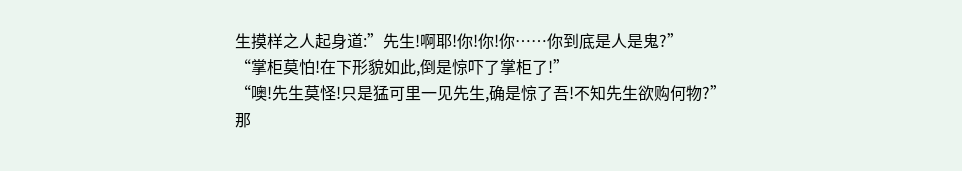生摸样之人起身道:”先生!啊耶!你!你!你……你到底是人是鬼?”
“掌柜莫怕!在下形貌如此,倒是惊吓了掌柜了!”
“噢!先生莫怪!只是猛可里一见先生,确是惊了吾!不知先生欲购何物?”
那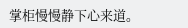掌柜慢慢静下心来道。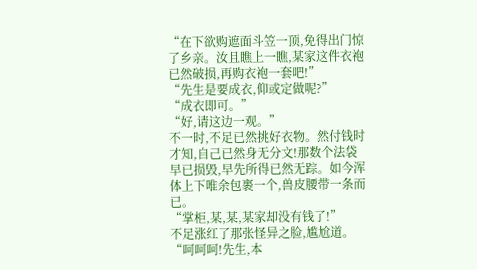“在下欲购遮面斗笠一顶,免得出门惊了乡亲。汝且瞧上一瞧,某家这件衣袍已然破损,再购衣袍一套吧!”
“先生是要成衣,仰或定做呢?”
“成衣即可。”
“好,请这边一观。”
不一时,不足已然挑好衣物。然付钱时才知,自己已然身无分文!那数个法袋早已损毁,早先所得已然无踪。如今浑体上下唯余包裹一个,兽皮腰带一条而已。
“掌柜,某,某,某家却没有钱了!”
不足涨红了那张怪异之脸,尴尬道。
“呵呵呵!先生,本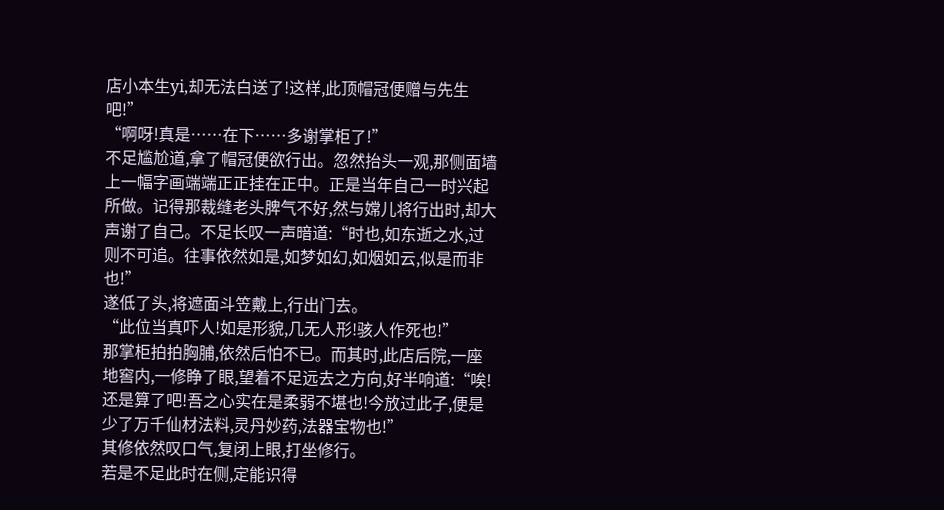店小本生yi,却无法白送了!这样,此顶帽冠便赠与先生吧!”
“啊呀!真是……在下……多谢掌柜了!”
不足尴尬道,拿了帽冠便欲行出。忽然抬头一观,那侧面墙上一幅字画端端正正挂在正中。正是当年自己一时兴起所做。记得那裁缝老头脾气不好,然与嫦儿将行出时,却大声谢了自己。不足长叹一声暗道:“时也,如东逝之水,过则不可追。往事依然如是,如梦如幻,如烟如云,似是而非也!”
遂低了头,将遮面斗笠戴上,行出门去。
“此位当真吓人!如是形貌,几无人形!骇人作死也!”
那掌柜拍拍胸脯,依然后怕不已。而其时,此店后院,一座地窖内,一修睁了眼,望着不足远去之方向,好半响道:“唉!还是算了吧!吾之心实在是柔弱不堪也!今放过此子,便是少了万千仙材法料,灵丹妙药,法器宝物也!”
其修依然叹口气,复闭上眼,打坐修行。
若是不足此时在侧,定能识得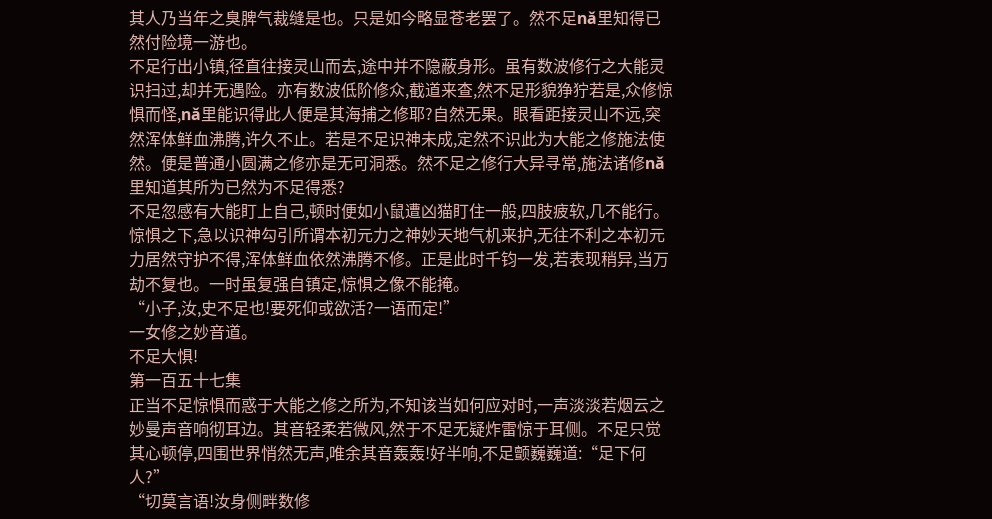其人乃当年之臭脾气裁缝是也。只是如今略显苍老罢了。然不足nǎ里知得已然付险境一游也。
不足行出小镇,径直往接灵山而去,途中并不隐蔽身形。虽有数波修行之大能灵识扫过,却并无遇险。亦有数波低阶修众,截道来查,然不足形貌狰狞若是,众修惊惧而怪,nǎ里能识得此人便是其海捕之修耶?自然无果。眼看距接灵山不远,突然浑体鲜血沸腾,许久不止。若是不足识神未成,定然不识此为大能之修施法使然。便是普通小圆满之修亦是无可洞悉。然不足之修行大异寻常,施法诸修nǎ里知道其所为已然为不足得悉?
不足忽感有大能盯上自己,顿时便如小鼠遭凶猫盯住一般,四肢疲软,几不能行。惊惧之下,急以识神勾引所谓本初元力之神妙天地气机来护,无往不利之本初元力居然守护不得,浑体鲜血依然沸腾不修。正是此时千钧一发,若表现稍异,当万劫不复也。一时虽复强自镇定,惊惧之像不能掩。
“小子,汝,史不足也!要死仰或欲活?一语而定!”
一女修之妙音道。
不足大惧!
第一百五十七集
正当不足惊惧而惑于大能之修之所为,不知该当如何应对时,一声淡淡若烟云之妙曼声音响彻耳边。其音轻柔若微风,然于不足无疑炸雷惊于耳侧。不足只觉其心顿停,四围世界悄然无声,唯余其音轰轰!好半响,不足颤巍巍道:“足下何人?”
“切莫言语!汝身侧畔数修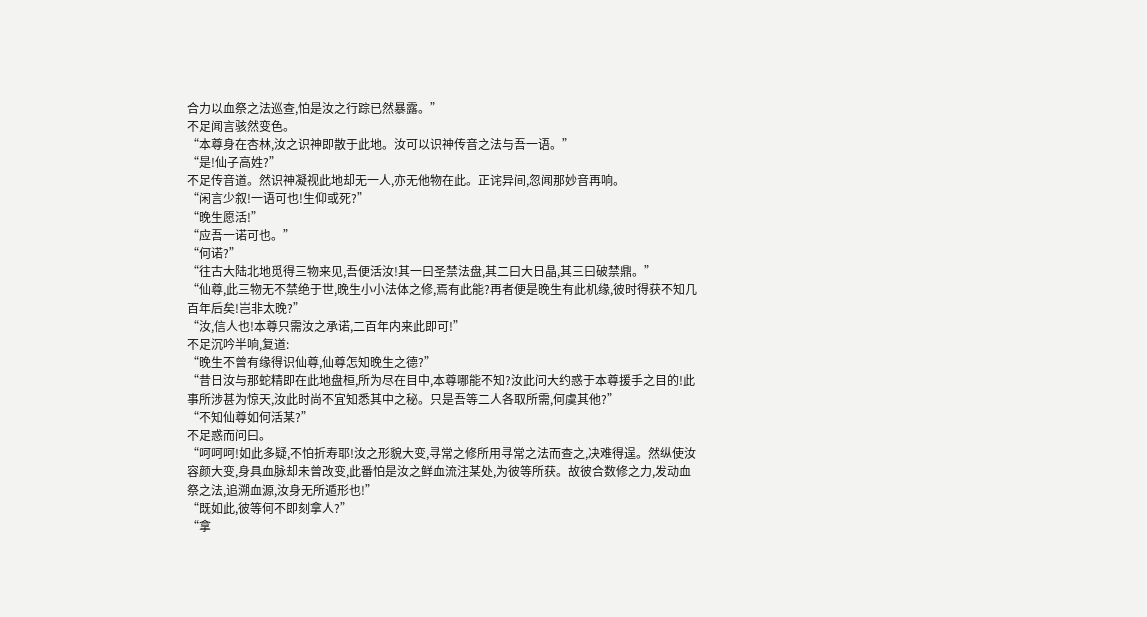合力以血祭之法巡查,怕是汝之行踪已然暴露。”
不足闻言骇然变色。
“本尊身在杏林,汝之识神即散于此地。汝可以识神传音之法与吾一语。”
“是!仙子高姓?”
不足传音道。然识神凝视此地却无一人,亦无他物在此。正诧异间,忽闻那妙音再响。
“闲言少叙!一语可也!生仰或死?”
“晚生愿活!”
“应吾一诺可也。”
“何诺?”
“往古大陆北地觅得三物来见,吾便活汝!其一曰圣禁法盘,其二曰大日晶,其三曰破禁鼎。”
“仙尊,此三物无不禁绝于世,晚生小小法体之修,焉有此能?再者便是晚生有此机缘,彼时得获不知几百年后矣!岂非太晚?”
“汝,信人也!本尊只需汝之承诺,二百年内来此即可!”
不足沉吟半响,复道:
“晚生不曾有缘得识仙尊,仙尊怎知晚生之德?”
“昔日汝与那蛇精即在此地盘桓,所为尽在目中,本尊哪能不知?汝此问大约惑于本尊援手之目的!此事所涉甚为惊天,汝此时尚不宜知悉其中之秘。只是吾等二人各取所需,何虞其他?”
“不知仙尊如何活某?”
不足惑而问曰。
“呵呵呵!如此多疑,不怕折寿耶!汝之形貌大变,寻常之修所用寻常之法而查之,决难得逞。然纵使汝容颜大变,身具血脉却未曾改变,此番怕是汝之鲜血流注某处,为彼等所获。故彼合数修之力,发动血祭之法,追溯血源,汝身无所遁形也!”
“既如此,彼等何不即刻拿人?”
“拿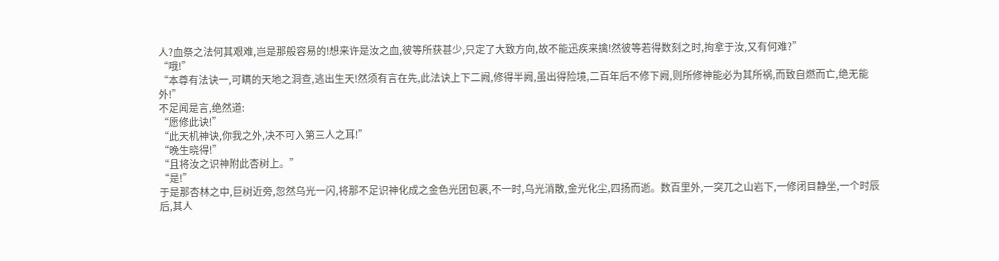人?血祭之法何其艰难,岂是那般容易的!想来许是汝之血,彼等所获甚少,只定了大致方向,故不能迅疾来擒!然彼等若得数刻之时,拘拿于汝,又有何难?”
“哦!”
“本尊有法诀一,可瞒的天地之洞查,逃出生天!然须有言在先,此法诀上下二阙,修得半阙,虽出得险境,二百年后不修下阙,则所修神能必为其所祸,而致自燃而亡,绝无能外!”
不足闻是言,绝然道:
“愿修此诀!”
“此天机神诀,你我之外,决不可入第三人之耳!”
“晚生晓得!”
“且将汝之识神附此杏树上。”
“是!”
于是那杏林之中,巨树近旁,忽然乌光一闪,将那不足识神化成之金色光团包裹,不一时,乌光消散,金光化尘,四扬而逝。数百里外,一突兀之山岩下,一修闭目静坐,一个时辰后,其人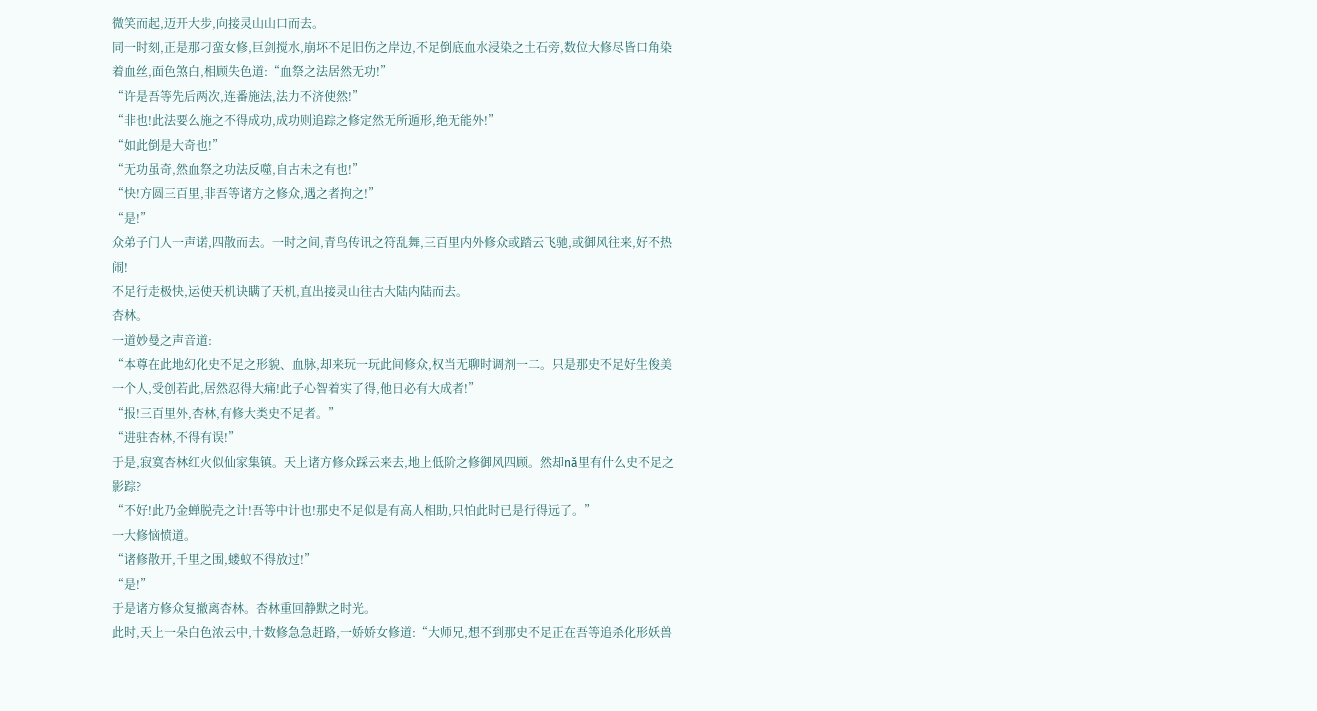微笑而起,迈开大步,向接灵山山口而去。
同一时刻,正是那刁蛮女修,巨剑搅水,崩坏不足旧伤之岸边,不足倒底血水浸染之土石旁,数位大修尽皆口角染着血丝,面色煞白,相顾失色道:“血祭之法居然无功!”
“许是吾等先后两次,连番施法,法力不济使然!”
“非也!此法要么施之不得成功,成功则追踪之修定然无所遁形,绝无能外!”
“如此倒是大奇也!”
“无功虽奇,然血祭之功法反噬,自古未之有也!”
“快!方圆三百里,非吾等诸方之修众,遇之者拘之!”
“是!”
众弟子门人一声诺,四散而去。一时之间,青鸟传讯之符乱舞,三百里内外修众或踏云飞驰,或御风往来,好不热闹!
不足行走极快,运使天机诀瞒了天机,直出接灵山往古大陆内陆而去。
杏林。
一道妙曼之声音道:
“本尊在此地幻化史不足之形貌、血脉,却来玩一玩此间修众,权当无聊时调剂一二。只是那史不足好生俊美一个人,受创若此,居然忍得大痛!此子心智着实了得,他日必有大成者!”
“报!三百里外,杏林,有修大类史不足者。”
“进驻杏林,不得有误!”
于是,寂寞杏林红火似仙家集镇。天上诸方修众踩云来去,地上低阶之修御风四顾。然却nǎ里有什么史不足之影踪?
“不好!此乃金蝉脱壳之计!吾等中计也!那史不足似是有高人相助,只怕此时已是行得远了。”
一大修恼愤道。
“诸修散开,千里之围,蝼蚁不得放过!”
“是!”
于是诸方修众复撤离杏林。杏林重回静默之时光。
此时,天上一朵白色浓云中,十数修急急赶路,一娇娇女修道:“大师兄,想不到那史不足正在吾等追杀化形妖兽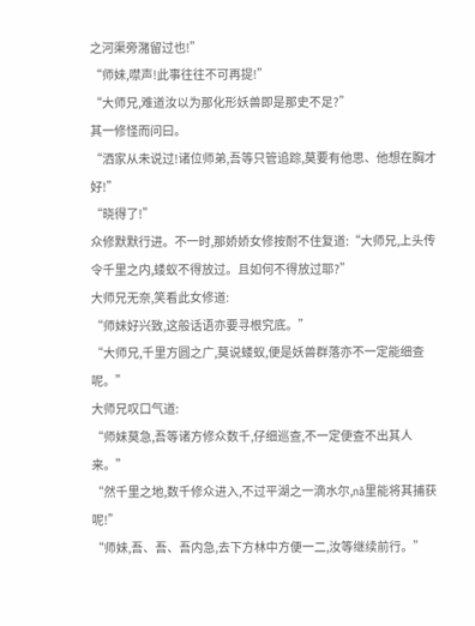之河渠旁潴留过也!”
“师妹,噤声!此事往往不可再提!”
“大师兄,难道汝以为那化形妖兽即是那史不足?”
其一修怪而问曰。
“洒家从未说过!诸位师弟,吾等只管追踪,莫要有他思、他想在胸才好!”
“晓得了!”
众修默默行进。不一时,那娇娇女修按耐不住复道:“大师兄,上头传令千里之内,蝼蚁不得放过。且如何不得放过耶?”
大师兄无奈,笑看此女修道:
“师妹好兴致,这般话语亦要寻根究底。”
“大师兄,千里方圆之广,莫说蝼蚁,便是妖兽群落亦不一定能细查呢。”
大师兄叹口气道:
“师妹莫急,吾等诸方修众数千,仔细巡查,不一定便查不出其人来。”
“然千里之地,数千修众进入,不过平湖之一滴水尔,nǎ里能将其捕获呢!”
“师妹,吾、吾、吾内急,去下方林中方便一二,汝等继续前行。”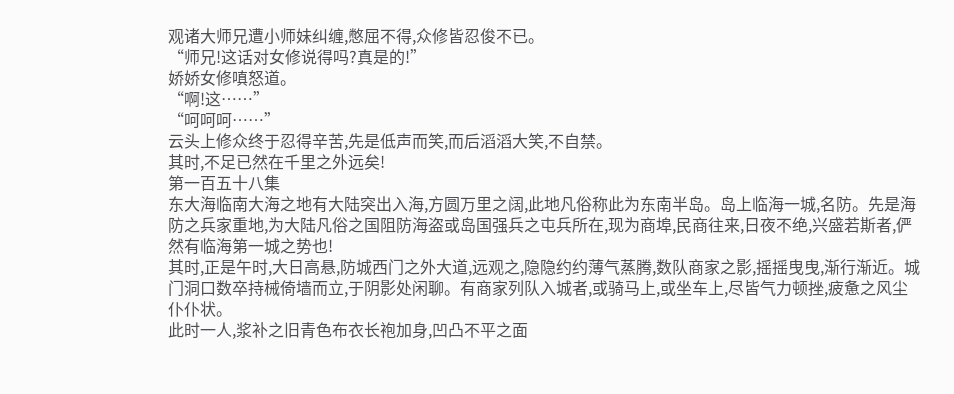观诸大师兄遭小师妹纠缠,憋屈不得,众修皆忍俊不已。
“师兄!这话对女修说得吗?真是的!”
娇娇女修嗔怒道。
“啊!这……”
“呵呵呵……”
云头上修众终于忍得辛苦,先是低声而笑,而后滔滔大笑,不自禁。
其时,不足已然在千里之外远矣!
第一百五十八集
东大海临南大海之地有大陆突出入海,方圆万里之阔,此地凡俗称此为东南半岛。岛上临海一城,名防。先是海防之兵家重地,为大陆凡俗之国阻防海盗或岛国强兵之屯兵所在,现为商埠,民商往来,日夜不绝,兴盛若斯者,俨然有临海第一城之势也!
其时,正是午时,大日高悬,防城西门之外大道,远观之,隐隐约约薄气蒸腾,数队商家之影,摇摇曳曳,渐行渐近。城门洞口数卒持械倚墙而立,于阴影处闲聊。有商家列队入城者,或骑马上,或坐车上,尽皆气力顿挫,疲惫之风尘仆仆状。
此时一人,浆补之旧青色布衣长袍加身,凹凸不平之面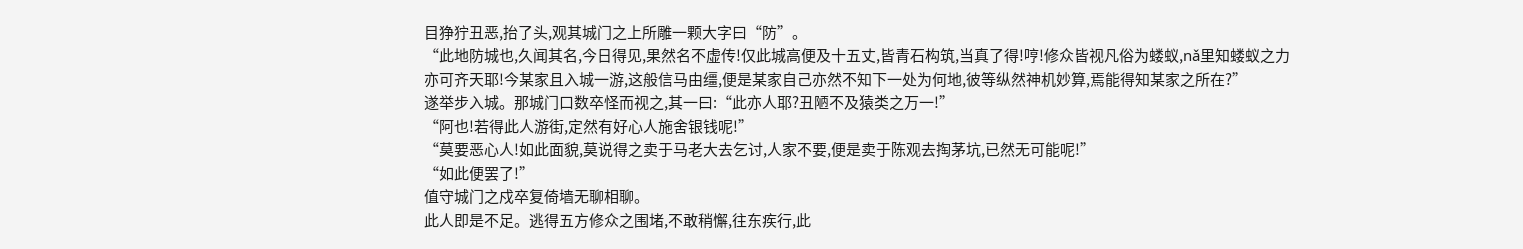目狰狞丑恶,抬了头,观其城门之上所雕一颗大字曰“防”。
“此地防城也,久闻其名,今日得见,果然名不虚传!仅此城高便及十五丈,皆青石构筑,当真了得!哼!修众皆视凡俗为蝼蚁,nǎ里知蝼蚁之力亦可齐天耶!今某家且入城一游,这般信马由缰,便是某家自己亦然不知下一处为何地,彼等纵然神机妙算,焉能得知某家之所在?”
遂举步入城。那城门口数卒怪而视之,其一曰:“此亦人耶?丑陋不及猿类之万一!”
“阿也!若得此人游街,定然有好心人施舍银钱呢!”
“莫要恶心人!如此面貌,莫说得之卖于马老大去乞讨,人家不要,便是卖于陈观去掏茅坑,已然无可能呢!”
“如此便罢了!”
值守城门之戍卒复倚墙无聊相聊。
此人即是不足。逃得五方修众之围堵,不敢稍懈,往东疾行,此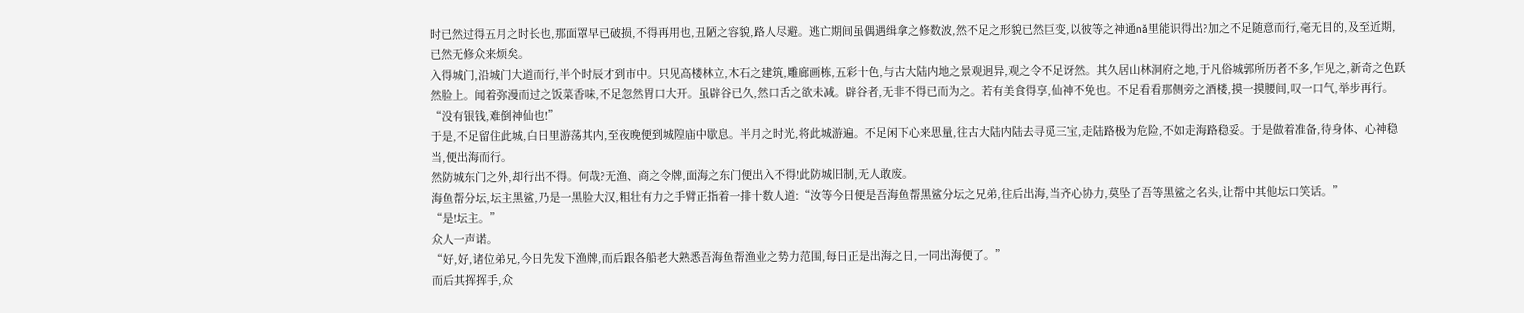时已然过得五月之时长也,那面罩早已破损,不得再用也,丑陋之容貌,路人尽避。逃亡期间虽偶遇缉拿之修数波,然不足之形貌已然巨变,以彼等之神通nǎ里能识得出?加之不足随意而行,毫无目的,及至近期,已然无修众来烦矣。
入得城门,沿城门大道而行,半个时辰才到市中。只见高楼林立,木石之建筑,雕廊画栋,五彩十色,与古大陆内地之景观迥异,观之令不足讶然。其久居山林洞府之地,于凡俗城郭所历者不多,乍见之,新奇之色跃然脸上。闻着弥漫而过之饭菜香味,不足忽然胃口大开。虽辟谷已久,然口舌之欲未减。辟谷者,无非不得已而为之。若有美食得享,仙神不免也。不足看看那侧旁之酒楼,摸一摸腰间,叹一口气,举步再行。
“没有银钱,难倒神仙也!”
于是,不足留住此城,白日里游荡其内,至夜晚便到城隍庙中歇息。半月之时光,将此城游遍。不足闲下心来思量,往古大陆内陆去寻觅三宝,走陆路极为危险,不如走海路稳妥。于是做着准备,待身体、心神稳当,便出海而行。
然防城东门之外,却行出不得。何哉?无渔、商之令牌,面海之东门便出入不得!此防城旧制,无人敢废。
海鱼帮分坛,坛主黑鲨,乃是一黑脸大汉,粗壮有力之手臂正指着一排十数人道:“汝等今日便是吾海鱼帮黑鲨分坛之兄弟,往后出海,当齐心协力,莫坠了吾等黑鲨之名头,让帮中其他坛口笑话。”
“是!坛主。”
众人一声诺。
“好,好,诸位弟兄,今日先发下渔牌,而后跟各船老大熟悉吾海鱼帮渔业之势力范围,每日正是出海之日,一同出海便了。”
而后其挥挥手,众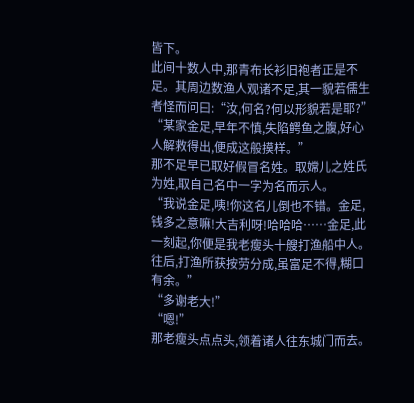皆下。
此间十数人中,那青布长衫旧袍者正是不足。其周边数渔人观诸不足,其一貌若儒生者怪而问曰:“汝,何名?何以形貌若是耶?”
“某家金足,早年不慎,失陷鳄鱼之腹,好心人解救得出,便成这般摸样。”
那不足早已取好假冒名姓。取嫦儿之姓氏为姓,取自己名中一字为名而示人。
“我说金足,咦!你这名儿倒也不错。金足,钱多之意嘛!大吉利呀!哈哈哈……金足,此一刻起,你便是我老瘦头十艘打渔船中人。往后,打渔所获按劳分成,虽富足不得,糊口有余。”
“多谢老大!”
“嗯!”
那老瘦头点点头,领着诸人往东城门而去。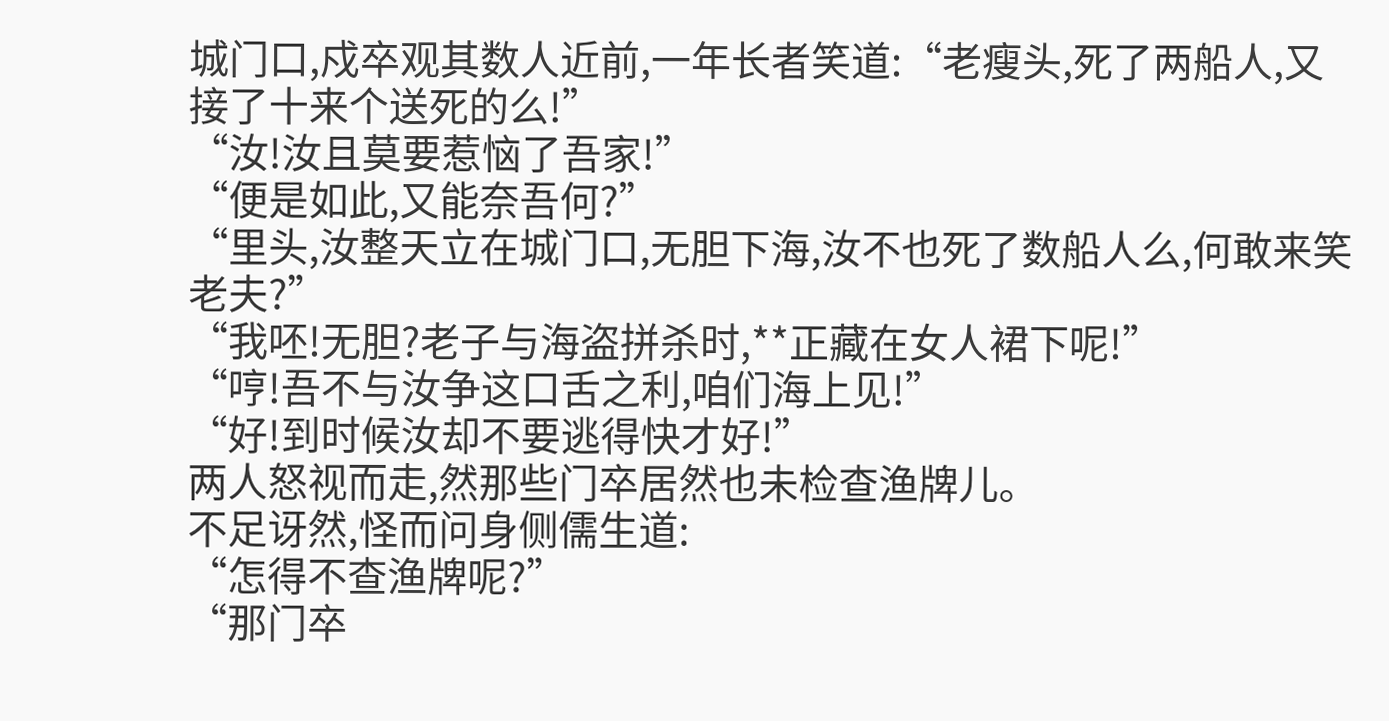城门口,戍卒观其数人近前,一年长者笑道:“老瘦头,死了两船人,又接了十来个送死的么!”
“汝!汝且莫要惹恼了吾家!”
“便是如此,又能奈吾何?”
“里头,汝整天立在城门口,无胆下海,汝不也死了数船人么,何敢来笑老夫?”
“我呸!无胆?老子与海盗拼杀时,**正藏在女人裙下呢!”
“哼!吾不与汝争这口舌之利,咱们海上见!”
“好!到时候汝却不要逃得快才好!”
两人怒视而走,然那些门卒居然也未检查渔牌儿。
不足讶然,怪而问身侧儒生道:
“怎得不查渔牌呢?”
“那门卒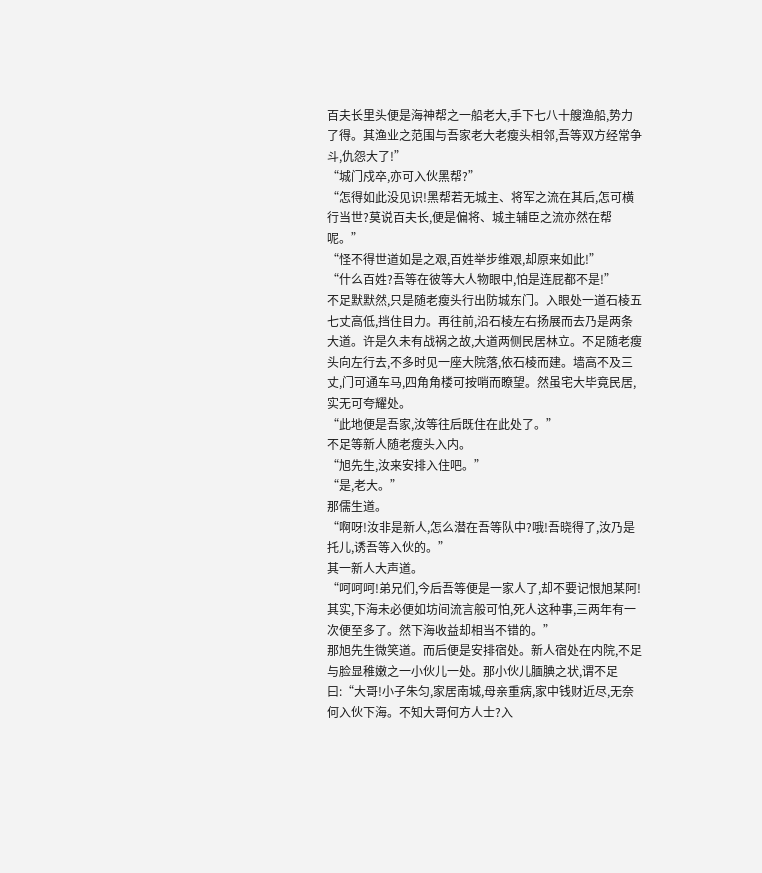百夫长里头便是海神帮之一船老大,手下七八十艘渔船,势力了得。其渔业之范围与吾家老大老瘦头相邻,吾等双方经常争斗,仇怨大了!”
“城门戍卒,亦可入伙黑帮?”
“怎得如此没见识!黑帮若无城主、将军之流在其后,怎可横行当世?莫说百夫长,便是偏将、城主辅臣之流亦然在帮呢。”
“怪不得世道如是之艰,百姓举步维艰,却原来如此!”
“什么百姓?吾等在彼等大人物眼中,怕是连屁都不是!”
不足默默然,只是随老瘦头行出防城东门。入眼处一道石棱五七丈高低,挡住目力。再往前,沿石棱左右扬展而去乃是两条大道。许是久未有战祸之故,大道两侧民居林立。不足随老瘦头向左行去,不多时见一座大院落,依石棱而建。墙高不及三丈,门可通车马,四角角楼可按哨而瞭望。然虽宅大毕竟民居,实无可夸耀处。
“此地便是吾家,汝等往后既住在此处了。”
不足等新人随老瘦头入内。
“旭先生,汝来安排入住吧。”
“是,老大。”
那儒生道。
“啊呀!汝非是新人,怎么潜在吾等队中?哦!吾晓得了,汝乃是托儿,诱吾等入伙的。”
其一新人大声道。
“呵呵呵!弟兄们,今后吾等便是一家人了,却不要记恨旭某阿!其实,下海未必便如坊间流言般可怕,死人这种事,三两年有一次便至多了。然下海收益却相当不错的。”
那旭先生微笑道。而后便是安排宿处。新人宿处在内院,不足与脸显稚嫩之一小伙儿一处。那小伙儿腼腆之状,谓不足曰:“大哥!小子朱匀,家居南城,母亲重病,家中钱财近尽,无奈何入伙下海。不知大哥何方人士?入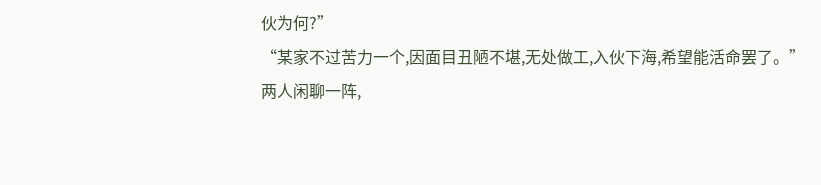伙为何?”
“某家不过苦力一个,因面目丑陋不堪,无处做工,入伙下海,希望能活命罢了。”
两人闲聊一阵,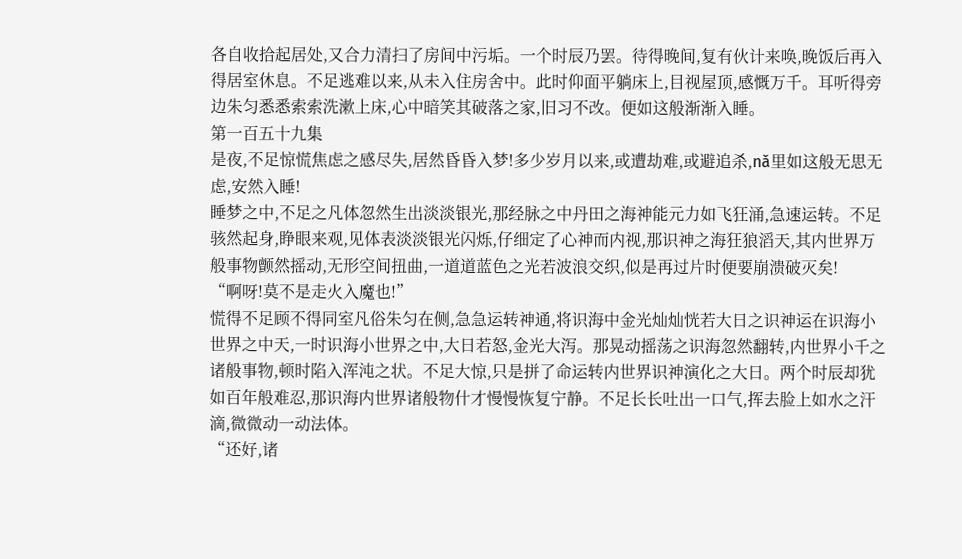各自收拾起居处,又合力清扫了房间中污垢。一个时辰乃罢。待得晚间,复有伙计来唤,晚饭后再入得居室休息。不足逃难以来,从未入住房舍中。此时仰面平躺床上,目视屋顶,感慨万千。耳听得旁边朱匀悉悉索索洗漱上床,心中暗笑其破落之家,旧习不改。便如这般渐渐入睡。
第一百五十九集
是夜,不足惊慌焦虑之感尽失,居然昏昏入梦!多少岁月以来,或遭劫难,或避追杀,nǎ里如这般无思无虑,安然入睡!
睡梦之中,不足之凡体忽然生出淡淡银光,那经脉之中丹田之海神能元力如飞狂涌,急速运转。不足骇然起身,睁眼来观,见体表淡淡银光闪烁,仔细定了心神而内视,那识神之海狂狼滔天,其内世界万般事物颤然摇动,无形空间扭曲,一道道蓝色之光若波浪交织,似是再过片时便要崩溃破灭矣!
“啊呀!莫不是走火入魔也!”
慌得不足顾不得同室凡俗朱匀在侧,急急运转神通,将识海中金光灿灿恍若大日之识神运在识海小世界之中天,一时识海小世界之中,大日若怒,金光大泻。那晃动摇荡之识海忽然翻转,内世界小千之诸般事物,顿时陷入浑沌之状。不足大惊,只是拼了命运转内世界识神演化之大日。两个时辰却犹如百年般难忍,那识海内世界诸般物什才慢慢恢复宁静。不足长长吐出一口气,挥去脸上如水之汗滴,微微动一动法体。
“还好,诸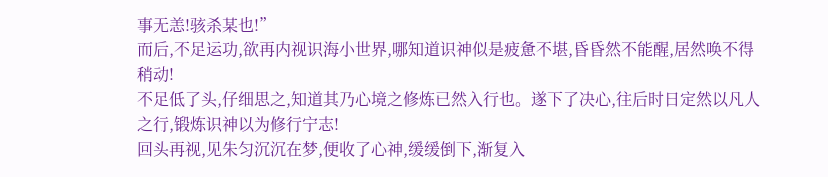事无恙!骇杀某也!”
而后,不足运功,欲再内视识海小世界,哪知道识神似是疲惫不堪,昏昏然不能醒,居然唤不得稍动!
不足低了头,仔细思之,知道其乃心境之修炼已然入行也。遂下了决心,往后时日定然以凡人之行,锻炼识神以为修行宁志!
回头再视,见朱匀沉沉在梦,便收了心神,缓缓倒下,渐复入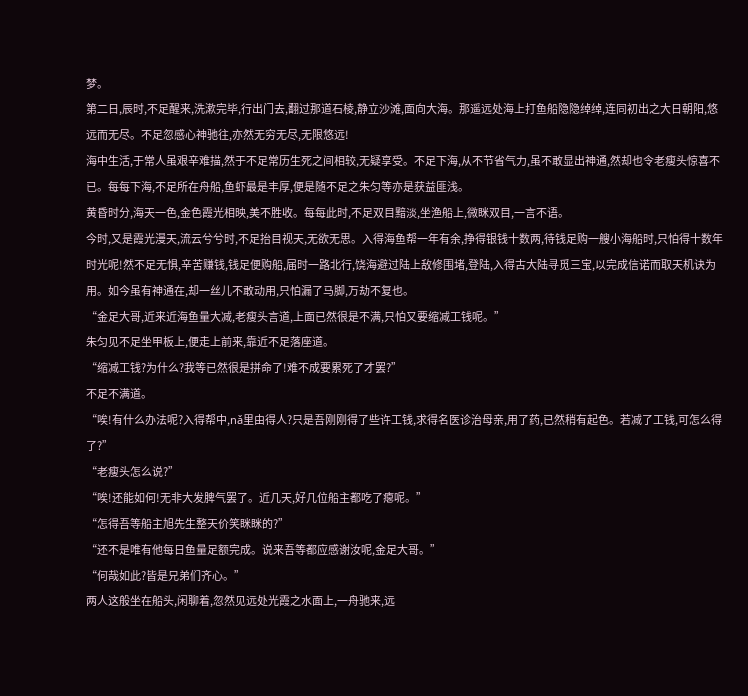梦。
第二日,辰时,不足醒来,洗漱完毕,行出门去,翻过那道石棱,静立沙滩,面向大海。那遥远处海上打鱼船隐隐绰绰,连同初出之大日朝阳,悠远而无尽。不足忽感心神驰往,亦然无穷无尽,无限悠远!
海中生活,于常人虽艰辛难描,然于不足常历生死之间相较,无疑享受。不足下海,从不节省气力,虽不敢显出神通,然却也令老瘦头惊喜不已。每每下海,不足所在舟船,鱼虾最是丰厚,便是随不足之朱匀等亦是获益匪浅。
黄昏时分,海天一色,金色霞光相映,美不胜收。每每此时,不足双目黯淡,坐渔船上,微眯双目,一言不语。
今时,又是霞光漫天,流云兮兮时,不足抬目视天,无欲无思。入得海鱼帮一年有余,挣得银钱十数两,待钱足购一艘小海船时,只怕得十数年时光呢!然不足无惧,辛苦赚钱,钱足便购船,届时一路北行,饶海避过陆上敌修围堵,登陆,入得古大陆寻觅三宝,以完成信诺而取天机诀为用。如今虽有神通在,却一丝儿不敢动用,只怕漏了马脚,万劫不复也。
“金足大哥,近来近海鱼量大减,老瘦头言道,上面已然很是不满,只怕又要缩减工钱呢。”
朱匀见不足坐甲板上,便走上前来,靠近不足落座道。
“缩减工钱?为什么?我等已然很是拼命了!难不成要累死了才罢?”
不足不满道。
“唉!有什么办法呢?入得帮中,nǎ里由得人?只是吾刚刚得了些许工钱,求得名医诊治母亲,用了药,已然稍有起色。若减了工钱,可怎么得了?”
“老瘦头怎么说?”
“唉!还能如何!无非大发脾气罢了。近几天,好几位船主都吃了瘪呢。”
“怎得吾等船主旭先生整天价笑眯眯的?”
“还不是唯有他每日鱼量足额完成。说来吾等都应感谢汝呢,金足大哥。”
“何哉如此?皆是兄弟们齐心。”
两人这般坐在船头,闲聊着,忽然见远处光霞之水面上,一舟驰来,远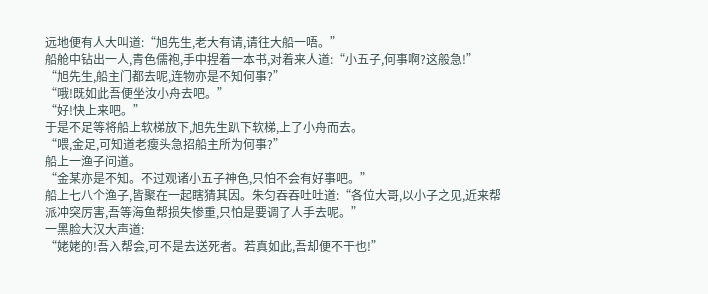远地便有人大叫道:“旭先生,老大有请,请往大船一唔。”
船舱中钻出一人,青色儒袍,手中捏着一本书,对着来人道:“小五子,何事啊?这般急!”
“旭先生,船主门都去呢,连物亦是不知何事?”
“哦!既如此吾便坐汝小舟去吧。”
“好!快上来吧。”
于是不足等将船上软梯放下,旭先生趴下软梯,上了小舟而去。
“喂,金足,可知道老瘦头急招船主所为何事?”
船上一渔子问道。
“金某亦是不知。不过观诸小五子神色,只怕不会有好事吧。”
船上七八个渔子,皆聚在一起瞎猜其因。朱匀吞吞吐吐道:“各位大哥,以小子之见,近来帮派冲突厉害,吾等海鱼帮损失惨重,只怕是要调了人手去呢。”
一黑脸大汉大声道:
“姥姥的!吾入帮会,可不是去送死者。若真如此,吾却便不干也!”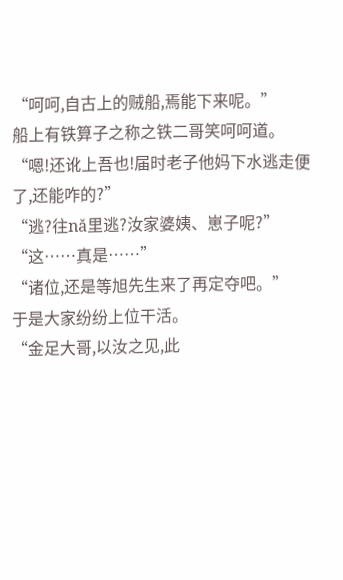“呵呵,自古上的贼船,焉能下来呢。”
船上有铁算子之称之铁二哥笑呵呵道。
“嗯!还讹上吾也!届时老子他妈下水逃走便了,还能咋的?”
“逃?往nǎ里逃?汝家婆姨、崽子呢?”
“这……真是……”
“诸位,还是等旭先生来了再定夺吧。”
于是大家纷纷上位干活。
“金足大哥,以汝之见,此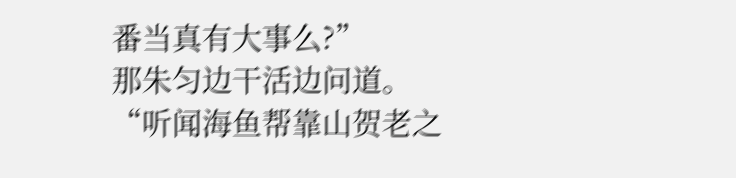番当真有大事么?”
那朱匀边干活边问道。
“听闻海鱼帮靠山贺老之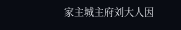家主城主府刘大人因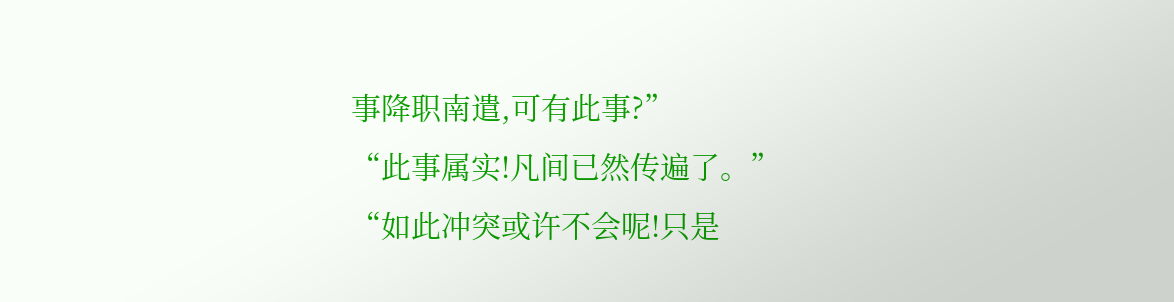事降职南遣,可有此事?”
“此事属实!凡间已然传遍了。”
“如此冲突或许不会呢!只是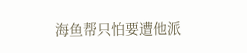海鱼帮只怕要遭他派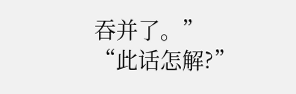吞并了。”
“此话怎解?”